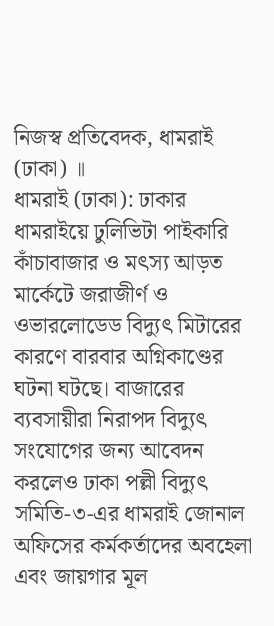নিজস্ব প্রতিবেদক, ধামরাই (ঢাকা) ॥
ধামরাই (ঢাকা): ঢাকার ধামরাইয়ে ঢুলিভিটা পাইকারি কাঁচাবাজার ও মৎস্য আড়ত মার্কেটে জরাজীর্ণ ও ওভারলোডেড বিদ্যুৎ মিটারের কারণে বারবার অগ্নিকাণ্ডের ঘটনা ঘটছে। বাজারের ব্যবসায়ীরা নিরাপদ বিদ্যুৎ সংযোগের জন্য আবেদন করলেও ঢাকা পল্লী বিদ্যুৎ সমিতি-৩-এর ধামরাই জোনাল অফিসের কর্মকর্তাদের অবহেলা এবং জায়গার মূল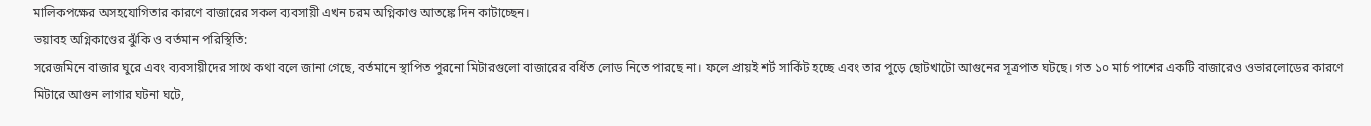মালিকপক্ষের অসহযোগিতার কারণে বাজারের সকল ব্যবসায়ী এখন চরম অগ্নিকাণ্ড আতঙ্কে দিন কাটাচ্ছেন।
ভয়াবহ অগ্নিকাণ্ডের ঝুঁকি ও বর্তমান পরিস্থিতি:
সরেজমিনে বাজার ঘুরে এবং ব্যবসায়ীদের সাথে কথা বলে জানা গেছে, বর্তমানে স্থাপিত পুরনো মিটারগুলো বাজারের বর্ধিত লোড নিতে পারছে না। ফলে প্রায়ই শর্ট সার্কিট হচ্ছে এবং তার পুড়ে ছোটখাটো আগুনের সূত্রপাত ঘটছে। গত ১০ মার্চ পাশের একটি বাজারেও ওভারলোডের কারণে মিটারে আগুন লাগার ঘটনা ঘটে,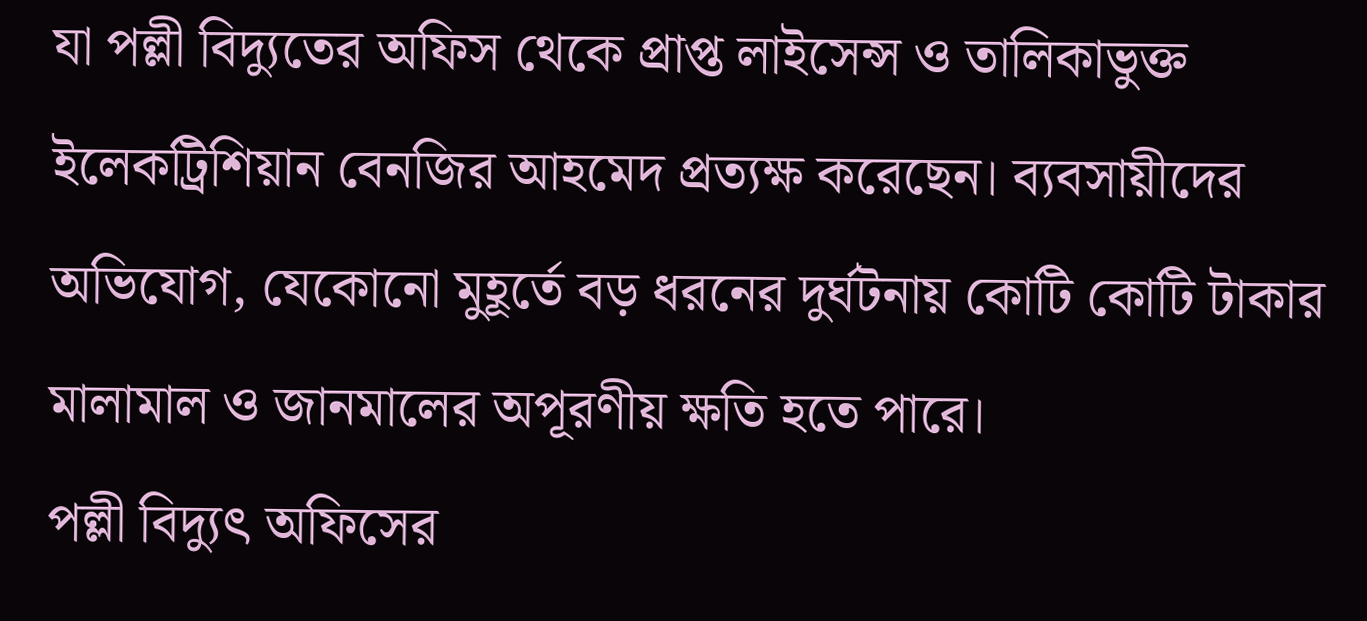যা পল্লী বিদ্যুতের অফিস থেকে প্রাপ্ত লাইসেন্স ও তালিকাভুক্ত ইলেকট্রিশিয়ান বেনজির আহমেদ প্রত্যক্ষ করেছেন। ব্যবসায়ীদের অভিযোগ, যেকোনো মুহূর্তে বড় ধরনের দুর্ঘটনায় কোটি কোটি টাকার মালামাল ও জানমালের অপূরণীয় ক্ষতি হতে পারে।
পল্লী বিদ্যুৎ অফিসের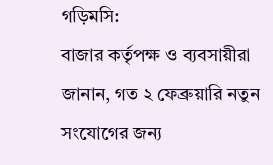গড়িমসি:
বাজার কর্তৃপক্ষ ও ব্যবসায়ীরা জানান, গত ২ ফেব্রুয়ারি নতুন সংযোগের জন্য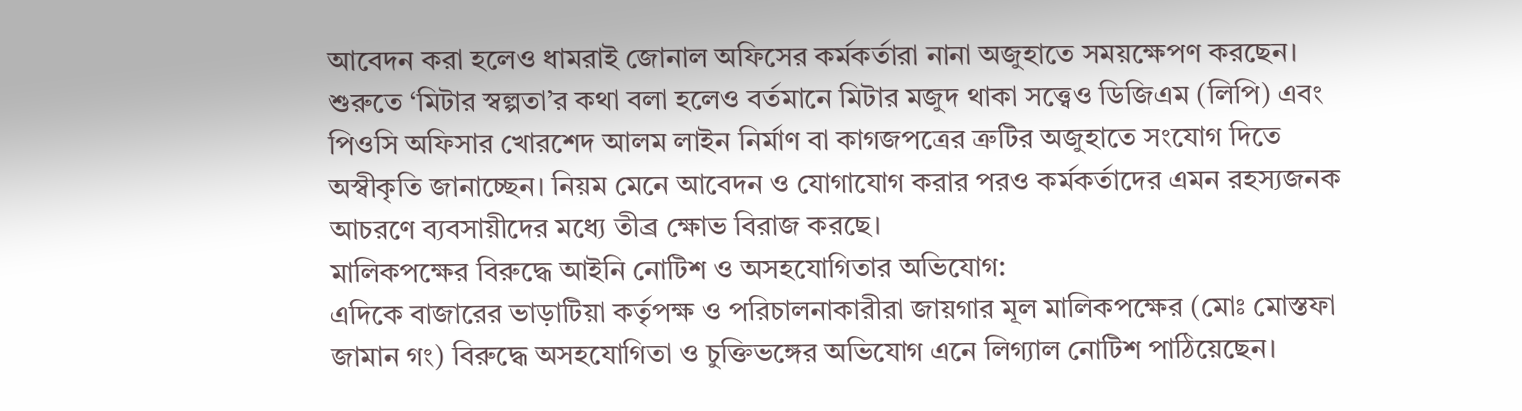আবেদন করা হলেও ধামরাই জোনাল অফিসের কর্মকর্তারা নানা অজুহাতে সময়ক্ষেপণ করছেন। শুরুতে ‘মিটার স্বল্পতা’র কথা বলা হলেও বর্তমানে মিটার মজুদ থাকা সত্ত্বেও ডিজিএম (লিপি) এবং পিওসি অফিসার খোরশেদ আলম লাইন নির্মাণ বা কাগজপত্রের ত্রুটির অজুহাতে সংযোগ দিতে অস্বীকৃতি জানাচ্ছেন। নিয়ম মেনে আবেদন ও যোগাযোগ করার পরও কর্মকর্তাদের এমন রহস্যজনক আচরণে ব্যবসায়ীদের মধ্যে তীব্র ক্ষোভ বিরাজ করছে।
মালিকপক্ষের বিরুদ্ধে আইনি নোটিশ ও অসহযোগিতার অভিযোগ:
এদিকে বাজারের ভাড়াটিয়া কর্তৃপক্ষ ও পরিচালনাকারীরা জায়গার মূল মালিকপক্ষের (মোঃ মোস্তফা জামান গং) বিরুদ্ধে অসহযোগিতা ও চুক্তিভঙ্গের অভিযোগ এনে লিগ্যাল নোটিশ পাঠিয়েছেন।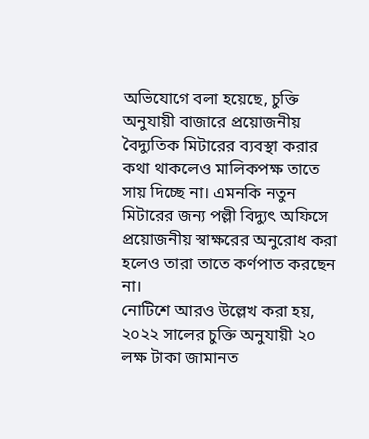অভিযোগে বলা হয়েছে, চুক্তি অনুযায়ী বাজারে প্রয়োজনীয় বৈদ্যুতিক মিটারের ব্যবস্থা করার কথা থাকলেও মালিকপক্ষ তাতে সায় দিচ্ছে না। এমনকি নতুন মিটারের জন্য পল্লী বিদ্যুৎ অফিসে প্রয়োজনীয় স্বাক্ষরের অনুরোধ করা হলেও তারা তাতে কর্ণপাত করছেন না।
নোটিশে আরও উল্লেখ করা হয়, ২০২২ সালের চুক্তি অনুযায়ী ২০ লক্ষ টাকা জামানত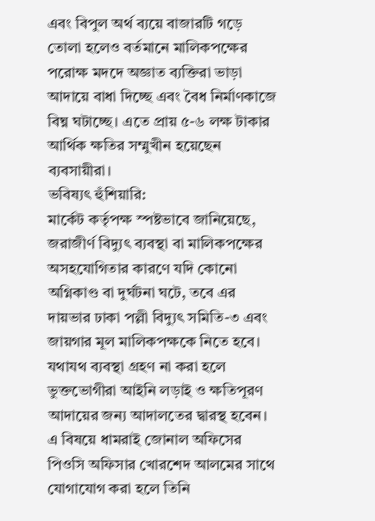এবং বিপুল অর্থ ব্যয়ে বাজারটি গড়ে তোলা হলেও বর্তমানে মালিকপক্ষের পরোক্ষ মদদে অজ্ঞাত ব্যক্তিরা ভাড়া আদায়ে বাধা দিচ্ছে এবং বৈধ নির্মাণকাজে বিঘ্ন ঘটাচ্ছে। এতে প্রায় ৫-৬ লক্ষ টাকার আর্থিক ক্ষতির সম্মুখীন হয়েছেন ব্যবসায়ীরা।
ভবিষ্যৎ হুঁশিয়ারি:
মার্কেট কর্তৃপক্ষ স্পষ্টভাবে জানিয়েছে, জরাজীর্ণ বিদ্যুৎ ব্যবস্থা বা মালিকপক্ষের অসহযোগিতার কারণে যদি কোনো অগ্নিকাণ্ড বা দুর্ঘটনা ঘটে, তবে এর দায়ভার ঢাকা পল্লী বিদ্যুৎ সমিতি-৩ এবং জায়গার মূল মালিকপক্ষকে নিতে হবে। যথাযথ ব্যবস্থা গ্রহণ না করা হলে ভুক্তভোগীরা আইনি লড়াই ও ক্ষতিপূরণ আদায়ের জন্য আদালতের দ্বারস্থ হবেন।
এ বিষয়ে ধামরাই জোনাল অফিসের পিওসি অফিসার খোরশেদ আলমের সাথে যোগাযোগ করা হলে তিনি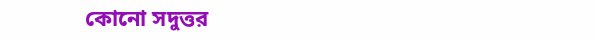কোনো সদুত্তর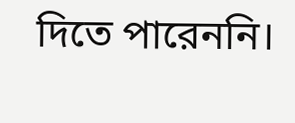দিতে পারেননি।